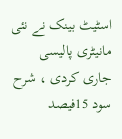اسٹیٹ بینک نے نئی مانیٹری پالیسی جاری کردی ، شرح سود 15فیصد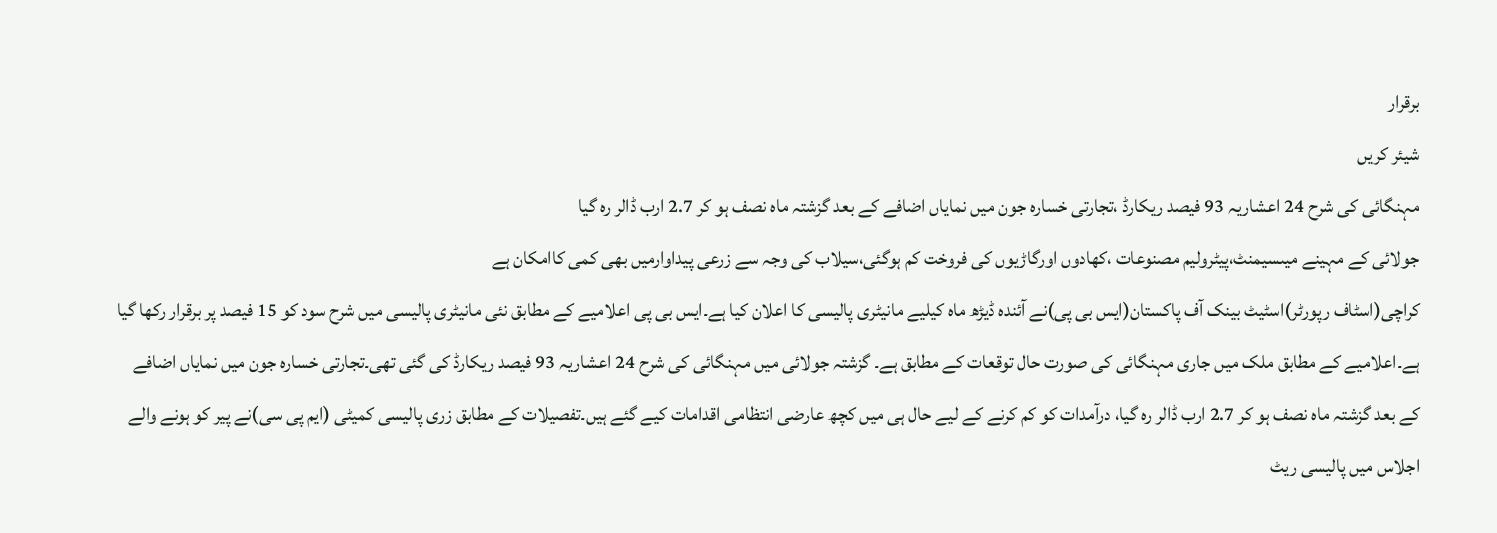برقرار
شیئر کریں
مہنگائی کی شرح 24 اعشاریہ 93 فیصد ریکارڈ ،تجارتی خسارہ جون میں نمایاں اضافے کے بعد گزشتہ ماہ نصف ہو کر 2.7 ارب ڈالر رہ گیا
جولائی کے مہینے میںسیمنٹ،پیٹرولیم مصنوعات ،کھادوں اورگاڑیوں کی فروخت کم ہوگئی،سیلاب کی وجہ سے زرعی پیداوارمیں بھی کمی کاامکان ہے
کراچی(اسٹاف رپورٹر)اسٹیٹ بینک آف پاکستان(ایس بی پی)نے آئندہ ڈیڑھ ماہ کیلیے مانیٹری پالیسی کا اعلان کیا ہے۔ایس بی پی اعلامیے کے مطابق نئی مانیٹری پالیسی میں شرح سود کو 15 فیصد پر برقرار رکھا گیا ہے۔اعلامیے کے مطابق ملک میں جاری مہنگائی کی صورت حال توقعات کے مطابق ہے۔ گزشتہ جولائی میں مہنگائی کی شرح 24 اعشاریہ 93 فیصد ریکارڈ کی گئی تھی۔تجارتی خسارہ جون میں نمایاں اضافے کے بعد گزشتہ ماہ نصف ہو کر 2.7 ارب ڈالر رہ گیا، درآمدات کو کم کرنے کے لیے حال ہی میں کچھ عارضی انتظامی اقدامات کیے گئے ہیں۔تفصیلات کے مطابق زری پالیسی کمیٹی (ایم پی سی)نے پیر کو ہونے والے اجلاس میں پالیسی ریٹ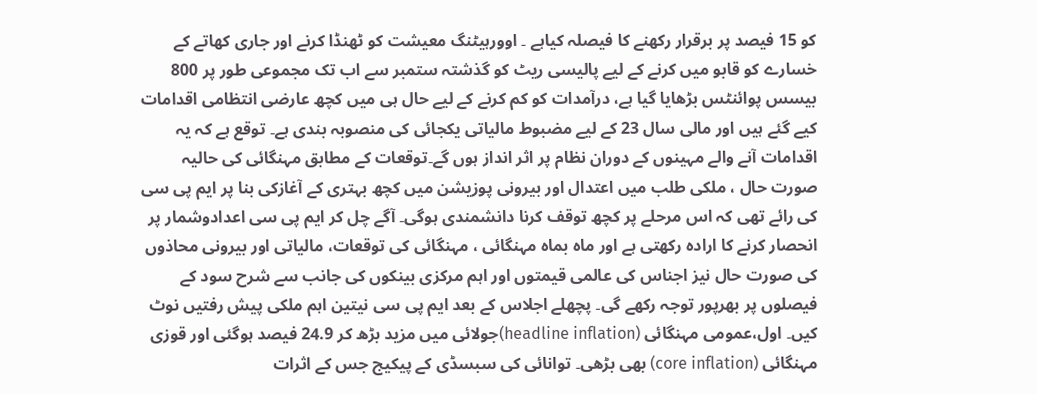کو 15 فیصد پر برقرار رکھنے کا فیصلہ کیاہے ۔ اوورہیٹنگ معیشت کو ٹھنڈا کرنے اور جاری کھاتے کے خسارے کو قابو میں کرنے کے لیے پالیسی ریٹ کو گذشتہ ستمبر سے اب تک مجموعی طور پر 800 بیسس پوائنٹس بڑھایا گیا ہے، درآمدات کو کم کرنے کے لیے حال ہی میں کچھ عارضی انتظامی اقدامات کیے گئے ہیں اور مالی سال 23 کے لیے مضبوط مالیاتی یکجائی کی منصوبہ بندی ہے۔ توقع ہے کہ یہ اقدامات آنے والے مہینوں کے دوران نظام پر اثر انداز ہوں گے۔توقعات کے مطابق مہنگائی کی حالیہ صورت حال ، ملکی طلب میں اعتدال اور بیرونی پوزیشن میں کچھ بہتری کے آغازکی بنا پر ایم پی سی کی رائے تھی کہ اس مرحلے پر کچھ توقف کرنا دانشمندی ہوگی۔ آگے چل کر ایم پی سی اعدادوشمار پر انحصار کرنے کا ارادہ رکھتی ہے اور ماہ بماہ مہنگائی ، مہنگائی کی توقعات، مالیاتی اور بیرونی محاذوں کی صورت حال نیز اجناس کی عالمی قیمتوں اور اہم مرکزی بینکوں کی جانب سے شرح سود کے فیصلوں پر بھرپور توجہ رکھے گی۔ پچھلے اجلاس کے بعد ایم پی سی نیتین اہم ملکی پیش رفتیں نوٹ کیں۔ اول،عمومی مہنگائی (headline inflation)جولائی میں مزید بڑھ کر 24.9 فیصد ہوگئی اور قوزی مہنگائی (core inflation) بھی بڑھی۔ توانائی کی سبسڈی کے پیکیج جس کے اثرات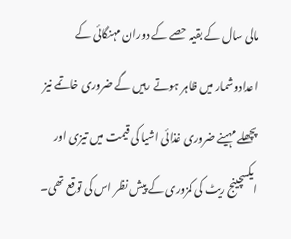مالی سال کے بقیہ حصے کے دوران مہنگائی کے اعدادوشمار میں ظاہر ہوتے رہیں گے ضروری خاتمے نیز پچھلے مہینے ضروری غذائی اشیا کی قیمت میں تیزی اور ایکسچینج ریٹ کی کمزوری کے پیش نظر اس کی توقع تھی۔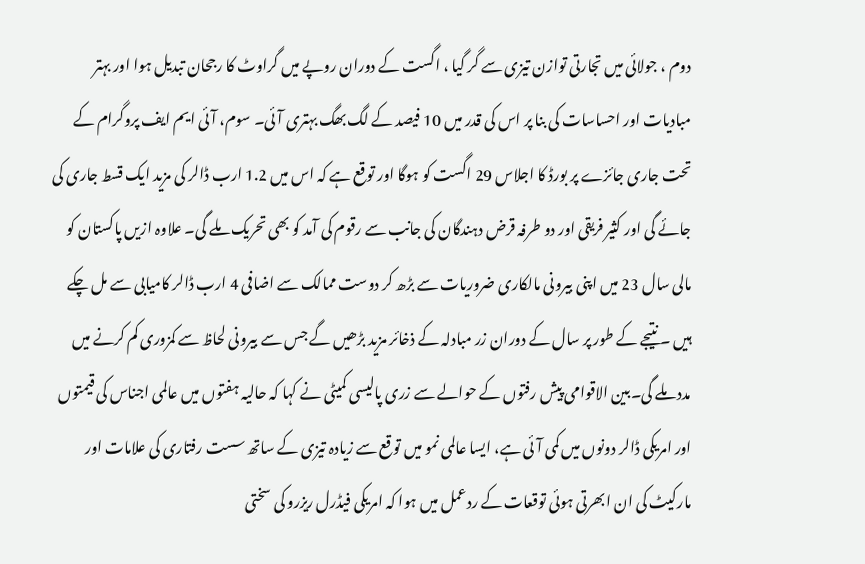دوم ، جولائی میں تجارتی توازن تیزی سے گر گیا ، اگست کے دوران روپے میں گراوٹ کا رجحان تبدیل ہوا اور بہتر مبادیات اور احساسات کی بنا پر اس کی قدر میں 10 فیصد کے لگ بھگ بہتری آئی۔ سوم، آئی ایم ایف پروگرام کے تحت جاری جائزے پر بورڈ کا اجلاس 29 اگست کو ہوگا اور توقع ہے کہ اس میں 1.2 ارب ڈالر کی مزید ایک قسط جاری کی جائے گی اور کثیر فریقی اور دو طرفہ قرض دہندگان کی جانب سے رقوم کی آمد کو بھی تحریک ملے گی۔ علاوہ ازیں پاکستان کو مالی سال 23 میں اپنی بیرونی مالکاری ضروریات سے بڑھ کر دوست ممالک سے اضافی 4 ارب ڈالر کامیابی سے مل چکے ہیں ۔ نتیجے کے طور پر سال کے دوران زر مبادلہ کے ذخائر مزید بڑھیں گے جس سے بیرونی لحاظ سے کمزوری کم کرنے میں مدد ملے گی۔بین الاقوامی پیش رفتوں کے حوالے سے زری پالیسی کمیٹی نے کہا کہ حالیہ ہفتوں میں عالمی اجناس کی قیمتوں اور امریکی ڈالر دونوں میں کمی آئی ہے، ایسا عالمی نمو میں توقع سے زیادہ تیزی کے ساتھ سست رفتاری کی علامات اور مارکیٹ کی ان ابھرتی ہوئی توقعات کے ردعمل میں ہوا کہ امریکی فیڈرل ریزرو کی سختی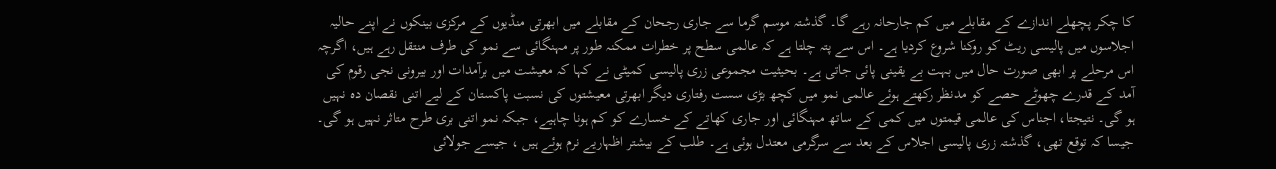کا چکر پچھلے اندازے کے مقابلے میں کم جارحانہ رہے گا۔ گذشتہ موسم گرما سے جاری رجحان کے مقابلے میں ابھرتی منڈیوں کے مرکزی بینکوں نے اپنے حالیہ اجلاسوں میں پالیسی ریٹ کو روکنا شروع کردیا ہے۔ اس سے پتہ چلتا ہے کہ عالمی سطح پر خطرات ممکنہ طور پر مہنگائی سے نمو کی طرف منتقل رہے ہیں، اگرچہ اس مرحلے پر ابھی صورت حال میں بہت بے یقینی پائی جاتی ہے۔ بحیثیت مجموعی زری پالیسی کمیٹی نے کہا کہ معیشت میں برآمدات اور بیرونی نجی رقوم کی آمد کے قدرے چھوٹے حصے کو مدنظر رکھتے ہوئے عالمی نمو میں کچھ بڑی سست رفتاری دیگر ابھرتی معیشتوں کی نسبت پاکستان کے لیے اتنی نقصان دہ نہیں ہو گی۔ نتیجتا، اجناس کی عالمی قیمتوں میں کمی کے ساتھ مہنگائی اور جاری کھاتے کے خسارے کو کم ہونا چاہیے، جبکہ نمو اتنی بری طرح متاثر نہیں ہو گی۔ جیسا کہ توقع تھی، گذشتہ زری پالیسی اجلاس کے بعد سے سرگرمی معتدل ہوئی ہے۔ طلب کے بیشتر اظہاریے نرم ہوئے ہیں ، جیسے جولائی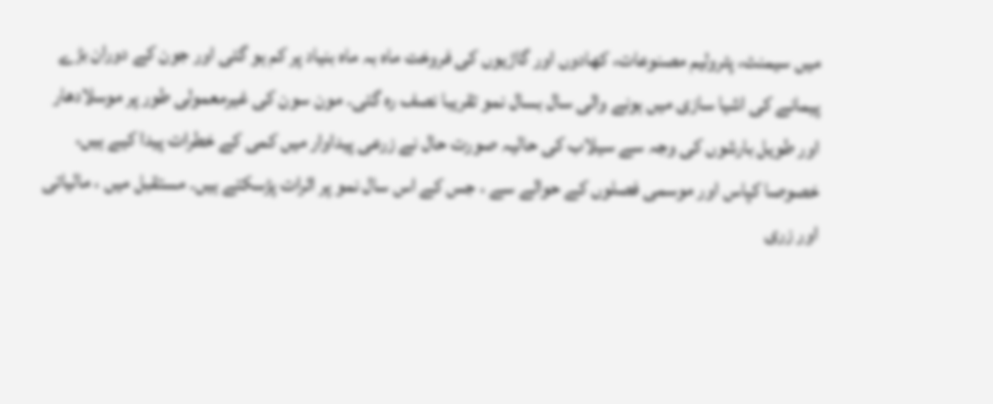میں سیمنٹ، پٹرولیم مصنوعات، کھادوں اور گاڑیوں کی فروخت ماہ بہ ماہ بنیاد پر کم ہو گئی اور جون کے دوران بڑے پیمانے کی اشیا سازی میں ہونے والی سال بسال نمو تقریبا نصف رہ گئی۔ مون سون کی غیرمعمولی طور پر موسلادھار اور طویل بارشوں کی وجہ سے سیلاب کی حالیہ صورت حال نے زرعی پیداوار میں کمی کے خطرات پیدا کیے ہیں، خصوصا کپاس اور موسمی فصلوں کے حوالے سے ، جس کے اس سال نمو پر اثرات پڑسکتے ہیں۔ مستقبل میں ، مالیاتی اور زری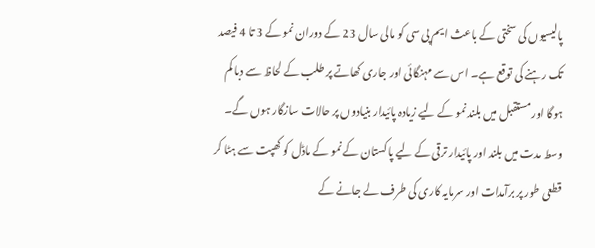پالیسیوں کی سختی کے باعث ایم پی سی کو مالی سال 23 کے دوران نمو کے 3 تا 4 فیصد تک رہنے کی توقع ہے۔ اس سے مہنگائی اور جاری کھاتے پر طلب کے لحاظ سے دبا کم ہوگا اور مستقبل میں بلند نمو کے لیے زیادہ پائیدار بنیادوں پر حالات سازگار ہوں گے۔ وسط مدت میں بلند اور پائیدار ترقی کے لیے پاکستان کے نمو کے ماڈل کو کھپت سے ہٹا کر قطعی طور پر برآمدات اور سرمایہ کاری کی طرف لے جانے کے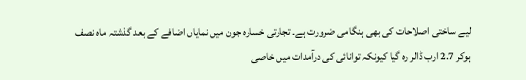لیے ساختی اصلاحات کی بھی ہنگامی ضرورت ہے۔ تجارتی خسارہ جون میں نمایاں اضافے کے بعد گذشتہ ماہ نصف ہوکر 2.7 ارب ڈالر رہ گیا کیونکہ توانائی کی درآمدات میں خاصی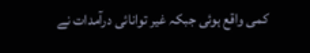کمی واقع ہوئی جبکہ غیر توانائی درآمدات نے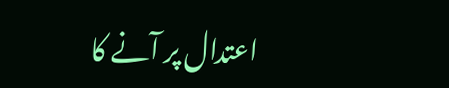اعتدال پر آنے کا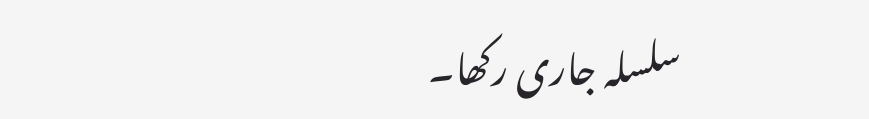سلسلہ جاری رکھا۔